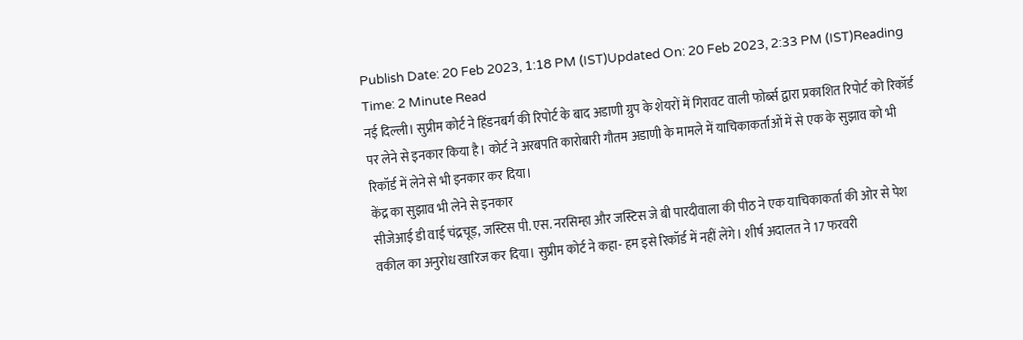Publish Date: 20 Feb 2023, 1:18 PM (IST)Updated On: 20 Feb 2023, 2:33 PM (IST)Reading Time: 2 Minute Read
नई दिल्ली। सुप्रीम कोर्ट ने हिंडनबर्ग की रिपोर्ट के बाद अडाणी ग्रुप के शेयरों में गिरावट वाली फोर्ब्स द्वारा प्रकाशित रिपोर्ट को रिकॉर्ड पर लेने से इनकार किया है। कोर्ट ने अरबपति कारोबारी गौतम अडाणी के मामले में याचिकाकर्ताओं में से एक के सुझाव को भी रिकॉर्ड में लेने से भी इनकार कर दिया।
केंद्र का सुझाव भी लेने से इनकार
सीजेआई डी वाई चंद्रचूड़, जस्टिस पी. एस. नरसिम्हा और जस्टिस जे बी पारदीवाला की पीठ ने एक याचिकाकर्ता की ओर से पेश वकील का अनुरोध खारिज कर दिया। सुप्रीम कोर्ट ने कहा- हम इसे रिकॉर्ड में नहीं लेंगे। शीर्ष अदालत ने 17 फरवरी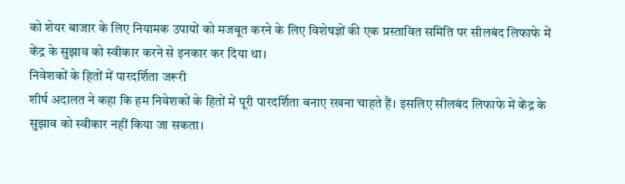को शेयर बाजार के लिए नियामक उपायों को मजबूत करने के लिए विशेषज्ञों की एक प्रस्तावित समिति पर सीलबंद लिफाफे में केंद्र के सुझाव को स्वीकार करने से इनकार कर दिया था।
निवेशकों के हितों में पारदर्शिता जरूरी
शीर्ष अदालत ने कहा कि हम निवेशकों के हितों में पूरी पारदर्शिता बनाए रखना चाहते हैं। इसलिए सीलबंद लिफाफे में केंद्र के सुझाव को स्वीकार नहीं किया जा सकता।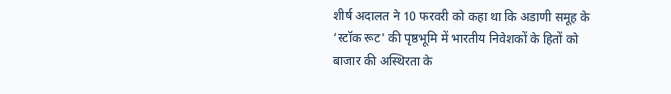शीर्ष अदालत ने 10 फरवरी को कहा था कि अडाणी समूह के ‘स्टॉक रूट' की पृष्ठभूमि में भारतीय निवेशकों के हितों को बाजार की अस्थिरता के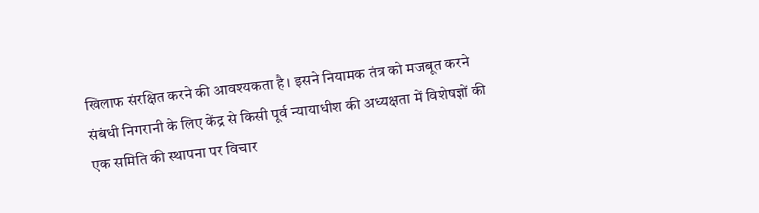खिलाफ संरक्षित करने की आवश्यकता है। इसने नियामक तंत्र को मजबूत करने संबंधी निगरानी के लिए केंद्र से किसी पूर्व न्यायाधीश की अध्यक्षता में विशेषज्ञों की एक समिति की स्थापना पर विचार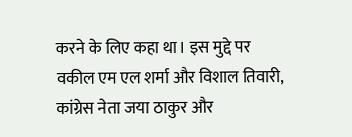करने के लिए कहा था। इस मुद्दे पर वकील एम एल शर्मा और विशाल तिवारी, कांग्रेस नेता जया ठाकुर और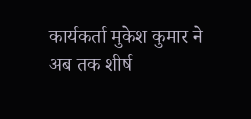कार्यकर्ता मुकेश कुमार ने अब तक शीर्ष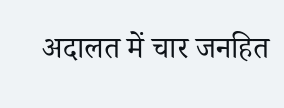अदालत में चार जनहित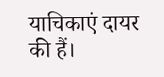याचिकाएं दायर की हैं।